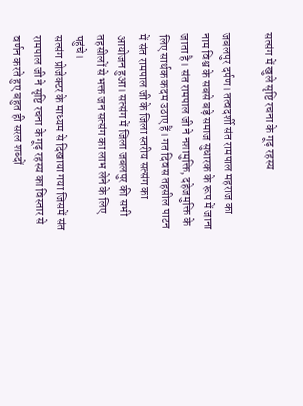सत्संग में खुले सृष्टि रचना के गूढ़ रहस्य

जबलपुर दर्पण। तत्वदर्शी संत रामपाल महराज का नाम विश्व के सबसे बड़े समाज सुधारक के रूप में जाना जाता है। संत रामपाल जी ने नशामुक्ति, दहेजमुक्ति के लिए सार्थक कदम उठाए हैं। गत दिवस तहसील पाटन में संत रामपाल जी के जिला स्तरीय सत्संग का आयोजन हुआ। सत्संग में जिला जबलपुर की सभी तहसीलों से भक्त जन सत्संग का लाभ लेने के लिए पहुंचे।
सत्संग प्रोजेक्टर के माध्यम से दिखाया गया जिसमें संत रामपाल जी ने सृष्टि रचना के गूढ़ रहस्य का विस्तार से वर्णन करते हुए बहुत ही सरल शब्दों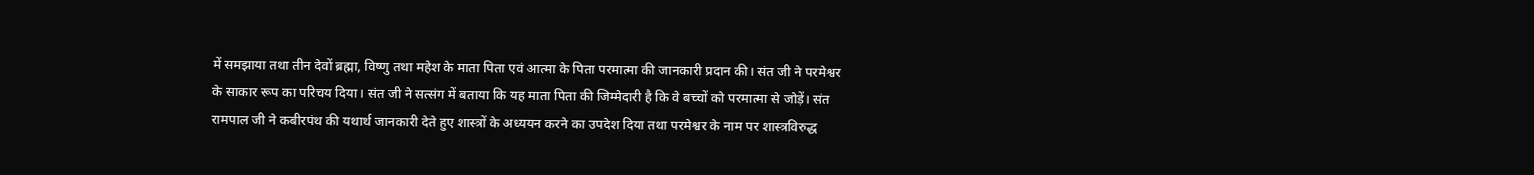में समझाया तथा तीन देवों ब्रह्मा, विष्णु तथा महेश के माता पिता एवं आत्मा के पिता परमात्मा की जानकारी प्रदान की। संत जी ने परमेश्वर के साकार रूप का परिचय दिया। संत जी ने सत्संग में बताया कि यह माता पिता की जिम्मेदारी है कि वे बच्चों को परमात्मा से जोड़ें। संत रामपाल जी ने कबीरपंथ की यथार्थ जानकारी देते हुए शास्त्रों के अध्ययन करने का उपदेश दिया तथा परमेश्वर के नाम पर शास्त्रविरुद्ध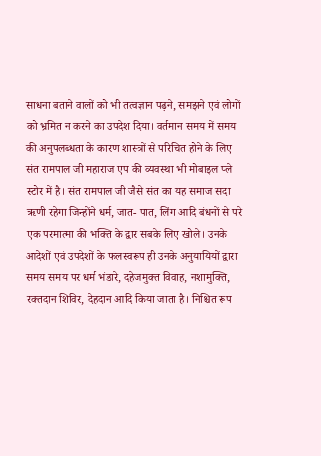साधना बताने वालों को भी तत्वज्ञान पढ़ने, समझने एवं लोगों को भ्रमित न करने का उपदेश दिया। वर्तमान समय में समय की अनुपलब्धता के कारण शास्त्रों से परिचित होने के लिए संत रामपाल जी महाराज एप की व्यवस्था भी मोबाइल प्ले स्टोर में है। संत रामपाल जी जैसे संत का यह समाज सदा ऋणी रहेगा जिन्होंने धर्म, जात- पात, लिंग आदि बंधनों से परे एक परमात्मा की भक्ति के द्वार सबके लिए खोले। उनके आदेशों एवं उपदेशों के फलस्वरूप ही उनके अनुयायियों द्वारा समय समय पर धर्म भंडारे, दहेजमुक्त विवाह, नशामुक्ति, रक्तदान शिविर, देहदान आदि किया जाता है। निश्चित रूप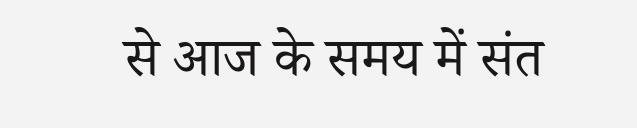से आज के समय में संत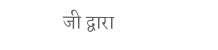जी द्वारा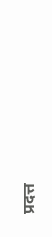प्रदत्त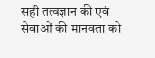सही तत्वज्ञान की एवं सेवाओं की मानवता को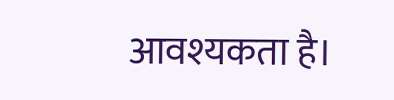आवश्यकता है।